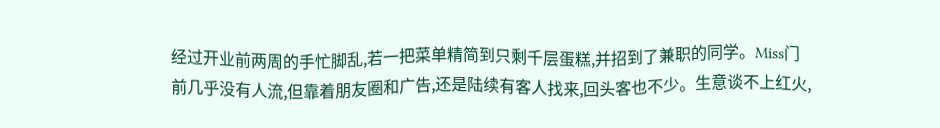经过开业前两周的手忙脚乱,若一把菜单精简到只剩千层蛋糕,并招到了兼职的同学。Miss门前几乎没有人流,但靠着朋友圈和广告,还是陆续有客人找来,回头客也不少。生意谈不上红火,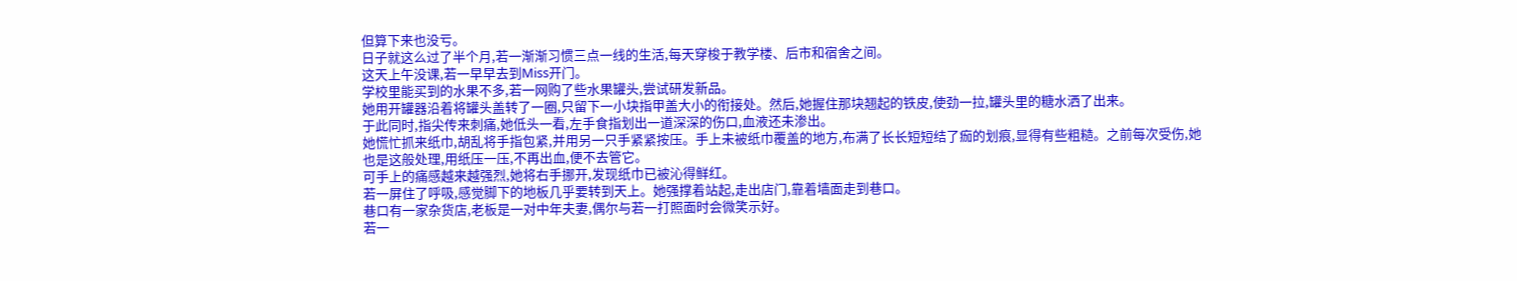但算下来也没亏。
日子就这么过了半个月,若一渐渐习惯三点一线的生活,每天穿梭于教学楼、后市和宿舍之间。
这天上午没课,若一早早去到Miss开门。
学校里能买到的水果不多,若一网购了些水果罐头,尝试研发新品。
她用开罐器沿着将罐头盖转了一圈,只留下一小块指甲盖大小的衔接处。然后,她握住那块翘起的铁皮,使劲一拉,罐头里的糖水洒了出来。
于此同时,指尖传来刺痛,她低头一看,左手食指划出一道深深的伤口,血液还未渗出。
她慌忙抓来纸巾,胡乱将手指包紧,并用另一只手紧紧按压。手上未被纸巾覆盖的地方,布满了长长短短结了痂的划痕,显得有些粗糙。之前每次受伤,她也是这般处理,用纸压一压,不再出血,便不去管它。
可手上的痛感越来越强烈,她将右手挪开,发现纸巾已被沁得鲜红。
若一屏住了呼吸,感觉脚下的地板几乎要转到天上。她强撑着站起,走出店门,靠着墙面走到巷口。
巷口有一家杂货店,老板是一对中年夫妻,偶尔与若一打照面时会微笑示好。
若一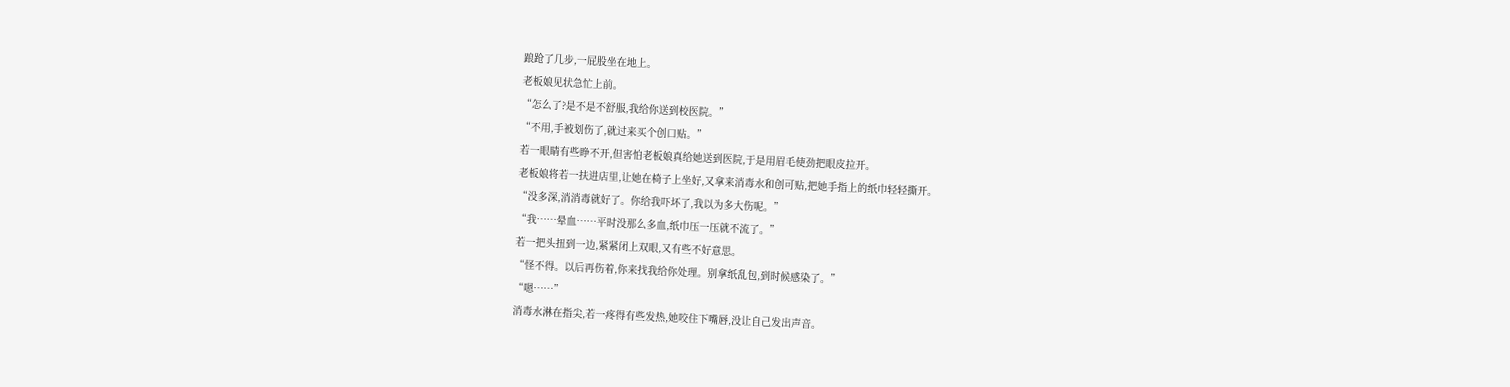踉跄了几步,一屁股坐在地上。
老板娘见状急忙上前。
“怎么了?是不是不舒服,我给你送到校医院。”
“不用,手被划伤了,就过来买个创口贴。”
若一眼睛有些睁不开,但害怕老板娘真给她送到医院,于是用眉毛使劲把眼皮拉开。
老板娘将若一扶进店里,让她在椅子上坐好,又拿来消毒水和创可贴,把她手指上的纸巾轻轻撕开。
“没多深,消消毒就好了。你给我吓坏了,我以为多大伤呢。”
“我……晕血……平时没那么多血,纸巾压一压就不流了。”
若一把头扭到一边,紧紧闭上双眼,又有些不好意思。
“怪不得。以后再伤着,你来找我给你处理。别拿纸乱包,到时候感染了。”
“嗯……”
消毒水淋在指尖,若一疼得有些发热,她咬住下嘴唇,没让自己发出声音。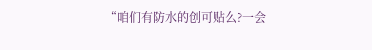“咱们有防水的创可贴么?一会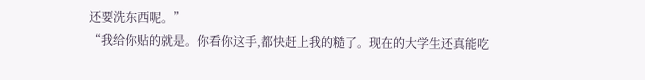还要洗东西呢。”
“我给你贴的就是。你看你这手,都快赶上我的糙了。现在的大学生还真能吃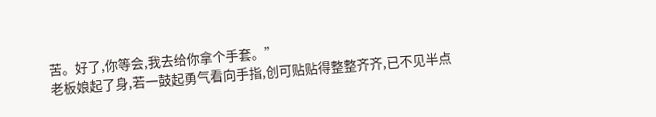苦。好了,你等会,我去给你拿个手套。”
老板娘起了身,若一鼓起勇气看向手指,创可贴贴得整整齐齐,已不见半点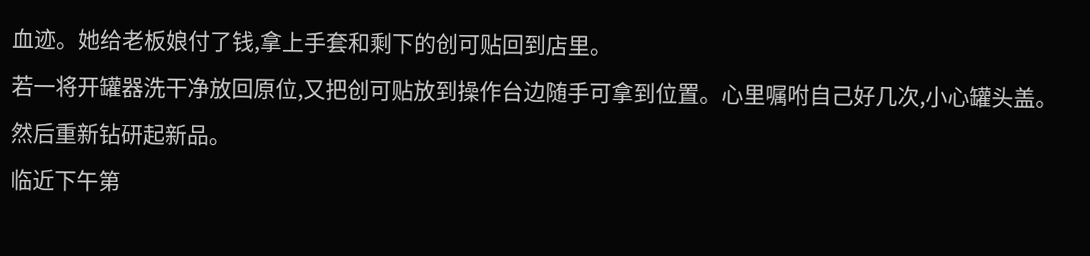血迹。她给老板娘付了钱,拿上手套和剩下的创可贴回到店里。
若一将开罐器洗干净放回原位,又把创可贴放到操作台边随手可拿到位置。心里嘱咐自己好几次,小心罐头盖。然后重新钻研起新品。
临近下午第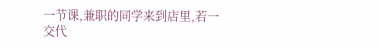一节课,兼职的同学来到店里,若一交代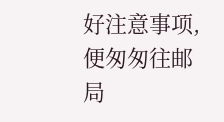好注意事项,便匆匆往邮局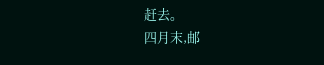赶去。
四月末,邮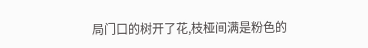局门口的树开了花,枝桠间满是粉色的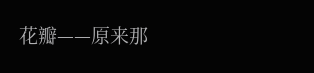花瓣——原来那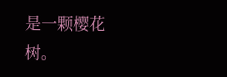是一颗樱花树。